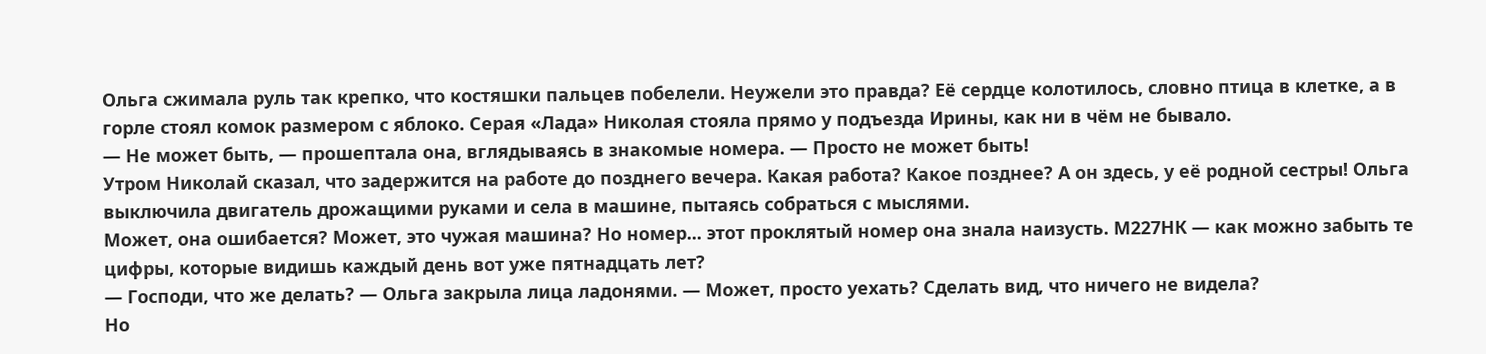Ольга сжимала руль так крепко, что костяшки пальцев побелели. Неужели это правда? Её сердце колотилось, словно птица в клетке, а в горле стоял комок размером с яблоко. Серая «Лада» Николая стояла прямо у подъезда Ирины, как ни в чём не бывало.
— Не может быть, — прошептала она, вглядываясь в знакомые номера. — Просто не может быть!
Утром Николай сказал, что задержится на работе до позднего вечера. Какая работа? Какое позднее? А он здесь, у её родной сестры! Ольга выключила двигатель дрожащими руками и села в машине, пытаясь собраться с мыслями.
Может, она ошибается? Может, это чужая машина? Но номер... этот проклятый номер она знала наизусть. М227НК — как можно забыть те цифры, которые видишь каждый день вот уже пятнадцать лет?
— Господи, что же делать? — Ольга закрыла лица ладонями. — Может, просто уехать? Сделать вид, что ничего не видела?
Но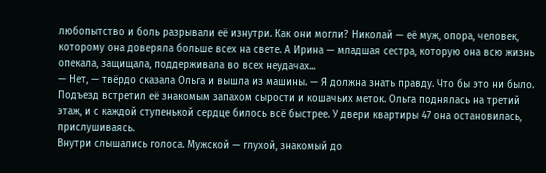любопытство и боль разрывали её изнутри. Как они могли? Николай — её муж, опора, человек, которому она доверяла больше всех на свете. А Ирина — младшая сестра, которую она всю жизнь опекала, защищала, поддерживала во всех неудачах...
— Нет, — твёрдо сказала Ольга и вышла из машины. — Я должна знать правду. Что бы это ни было.
Подъезд встретил её знакомым запахом сырости и кошачьих меток. Ольга поднялась на третий этаж, и с каждой ступенькой сердце билось всё быстрее. У двери квартиры 47 она остановилась, прислушиваясь.
Внутри слышались голоса. Мужской — глухой, знакомый до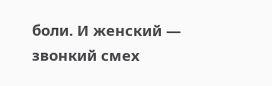боли. И женский — звонкий смех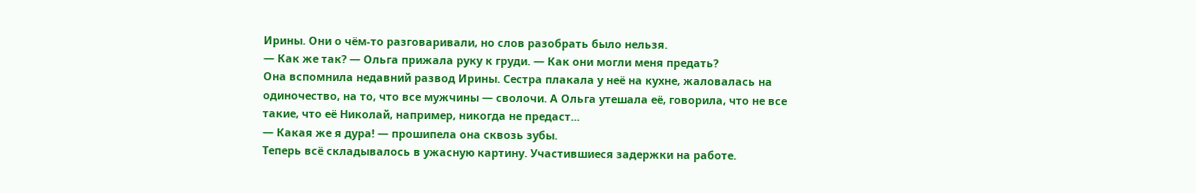Ирины. Они о чём-то разговаривали, но слов разобрать было нельзя.
— Как же так? — Ольга прижала руку к груди. — Как они могли меня предать?
Она вспомнила недавний развод Ирины. Сестра плакала у неё на кухне, жаловалась на одиночество, на то, что все мужчины — сволочи. А Ольга утешала её, говорила, что не все такие, что её Николай, например, никогда не предаст...
— Какая же я дура! — прошипела она сквозь зубы.
Теперь всё складывалось в ужасную картину. Участившиеся задержки на работе.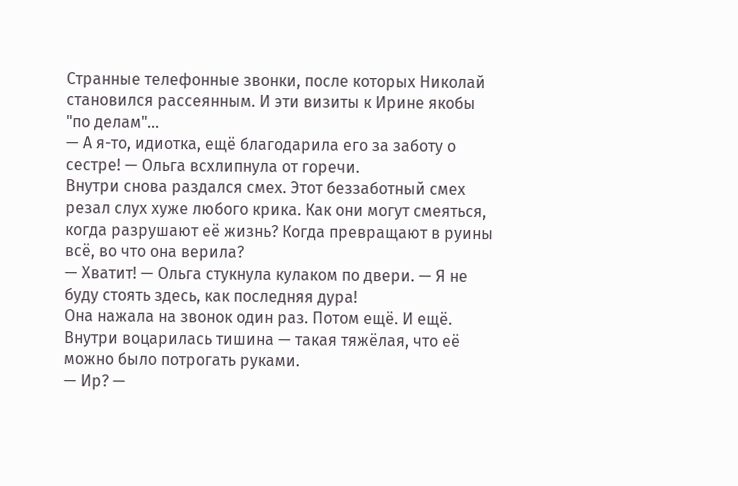Странные телефонные звонки, после которых Николай становился рассеянным. И эти визиты к Ирине якобы "по делам"...
— А я-то, идиотка, ещё благодарила его за заботу о сестре! — Ольга всхлипнула от горечи.
Внутри снова раздался смех. Этот беззаботный смех резал слух хуже любого крика. Как они могут смеяться, когда разрушают её жизнь? Когда превращают в руины всё, во что она верила?
— Хватит! — Ольга стукнула кулаком по двери. — Я не буду стоять здесь, как последняя дура!
Она нажала на звонок один раз. Потом ещё. И ещё. Внутри воцарилась тишина — такая тяжёлая, что её можно было потрогать руками.
— Ир? —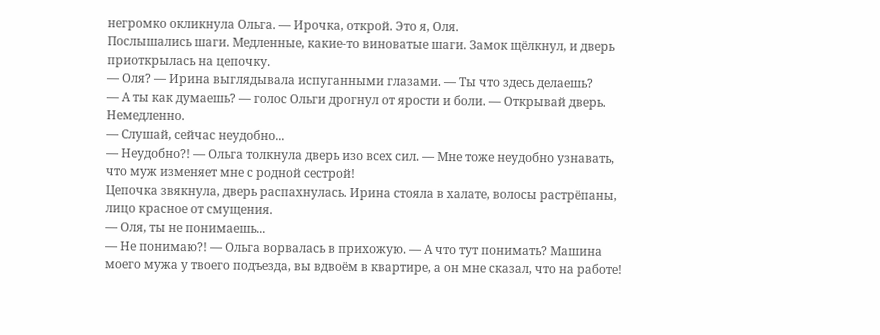негромко окликнула Ольга. — Ирочка, открой. Это я, Оля.
Послышались шаги. Медленные, какие-то виноватые шаги. Замок щёлкнул, и дверь приоткрылась на цепочку.
— Оля? — Ирина выглядывала испуганными глазами. — Ты что здесь делаешь?
— А ты как думаешь? — голос Ольги дрогнул от ярости и боли. — Открывай дверь. Немедленно.
— Слушай, сейчас неудобно...
— Неудобно?! — Ольга толкнула дверь изо всех сил. — Мне тоже неудобно узнавать, что муж изменяет мне с родной сестрой!
Цепочка звякнула, дверь распахнулась. Ирина стояла в халате, волосы растрёпаны, лицо красное от смущения.
— Оля, ты не понимаешь...
— Не понимаю?! — Ольга ворвалась в прихожую. — А что тут понимать? Машина моего мужа у твоего подъезда, вы вдвоём в квартире, а он мне сказал, что на работе!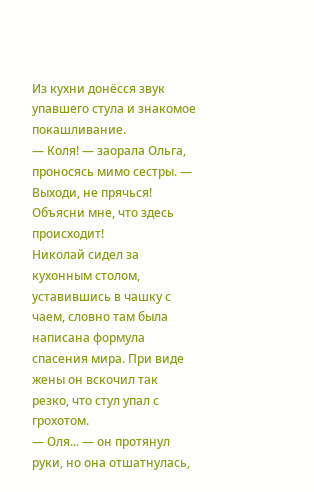Из кухни донёсся звук упавшего стула и знакомое покашливание.
— Коля! — заорала Ольга, проносясь мимо сестры. — Выходи, не прячься! Объясни мне, что здесь происходит!
Николай сидел за кухонным столом, уставившись в чашку с чаем, словно там была написана формула спасения мира. При виде жены он вскочил так резко, что стул упал с грохотом.
— Оля... — он протянул руки, но она отшатнулась,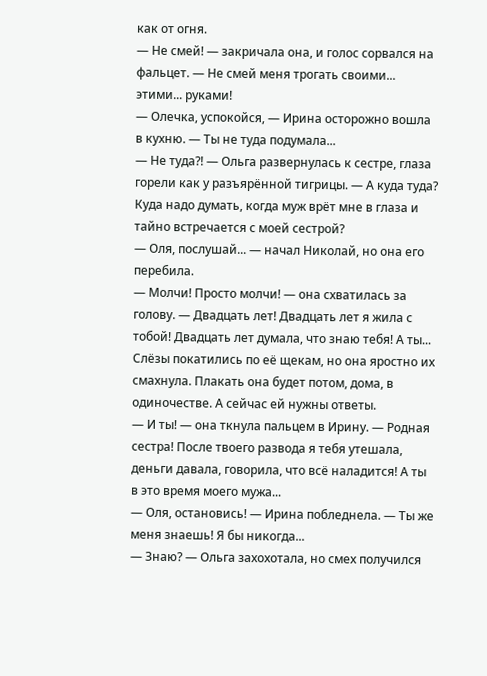как от огня.
— Не смей! — закричала она, и голос сорвался на фальцет. — Не смей меня трогать своими... этими... руками!
— Олечка, успокойся, — Ирина осторожно вошла в кухню. — Ты не туда подумала...
— Не туда?! — Ольга развернулась к сестре, глаза горели как у разъярённой тигрицы. — А куда туда? Куда надо думать, когда муж врёт мне в глаза и тайно встречается с моей сестрой?
— Оля, послушай... — начал Николай, но она его перебила.
— Молчи! Просто молчи! — она схватилась за голову. — Двадцать лет! Двадцать лет я жила с тобой! Двадцать лет думала, что знаю тебя! А ты...
Слёзы покатились по её щекам, но она яростно их смахнула. Плакать она будет потом, дома, в одиночестве. А сейчас ей нужны ответы.
— И ты! — она ткнула пальцем в Ирину. — Родная сестра! После твоего развода я тебя утешала, деньги давала, говорила, что всё наладится! А ты в это время моего мужа...
— Оля, остановись! — Ирина побледнела. — Ты же меня знаешь! Я бы никогда...
— Знаю? — Ольга захохотала, но смех получился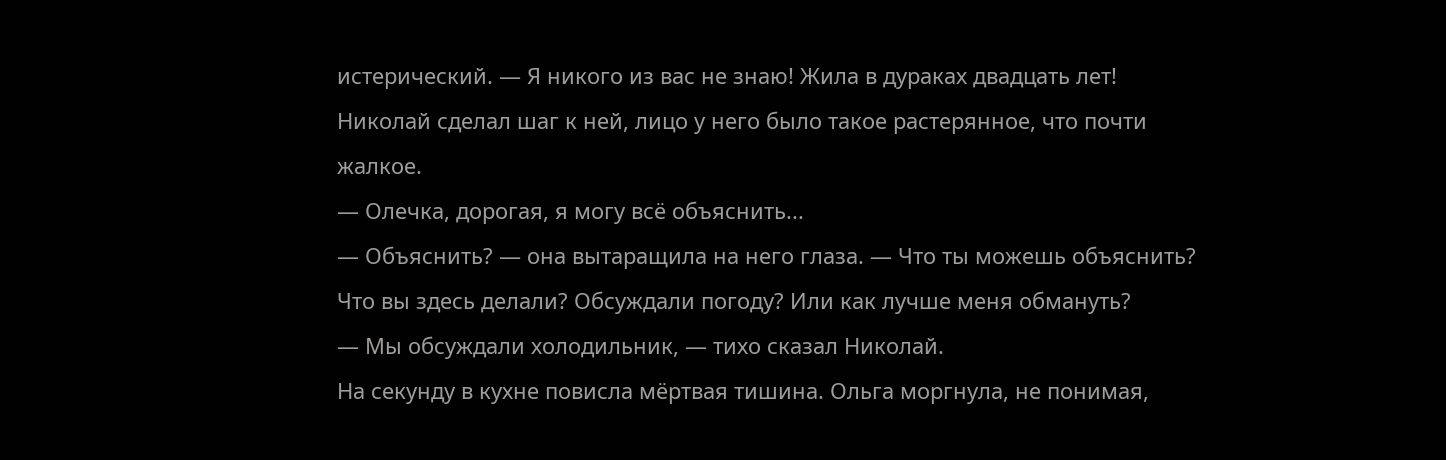истерический. — Я никого из вас не знаю! Жила в дураках двадцать лет!
Николай сделал шаг к ней, лицо у него было такое растерянное, что почти жалкое.
— Олечка, дорогая, я могу всё объяснить...
— Объяснить? — она вытаращила на него глаза. — Что ты можешь объяснить? Что вы здесь делали? Обсуждали погоду? Или как лучше меня обмануть?
— Мы обсуждали холодильник, — тихо сказал Николай.
На секунду в кухне повисла мёртвая тишина. Ольга моргнула, не понимая,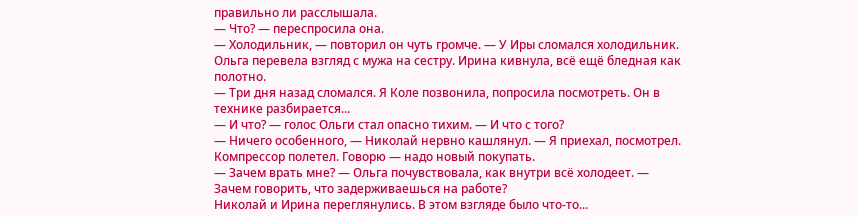правильно ли расслышала.
— Что? — переспросила она.
— Холодильник, — повторил он чуть громче. — У Иры сломался холодильник.
Ольга перевела взгляд с мужа на сестру. Ирина кивнула, всё ещё бледная как полотно.
— Три дня назад сломался. Я Коле позвонила, попросила посмотреть. Он в технике разбирается...
— И что? — голос Ольги стал опасно тихим. — И что с того?
— Ничего особенного, — Николай нервно кашлянул. — Я приехал, посмотрел. Компрессор полетел. Говорю — надо новый покупать.
— Зачем врать мне? — Ольга почувствовала, как внутри всё холодеет. — Зачем говорить, что задерживаешься на работе?
Николай и Ирина переглянулись. В этом взгляде было что-то...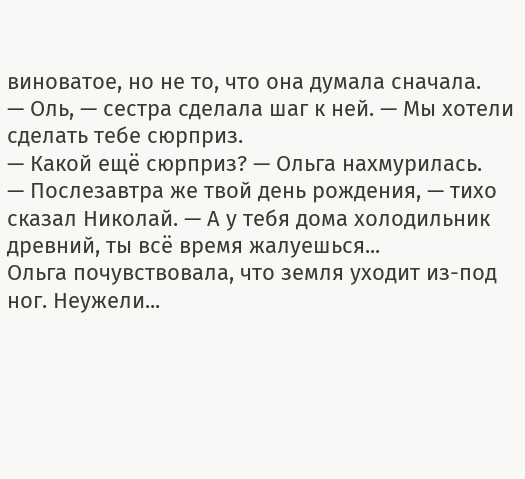виноватое, но не то, что она думала сначала.
— Оль, — сестра сделала шаг к ней. — Мы хотели сделать тебе сюрприз.
— Какой ещё сюрприз? — Ольга нахмурилась.
— Послезавтра же твой день рождения, — тихо сказал Николай. — А у тебя дома холодильник древний, ты всё время жалуешься...
Ольга почувствовала, что земля уходит из-под ног. Неужели...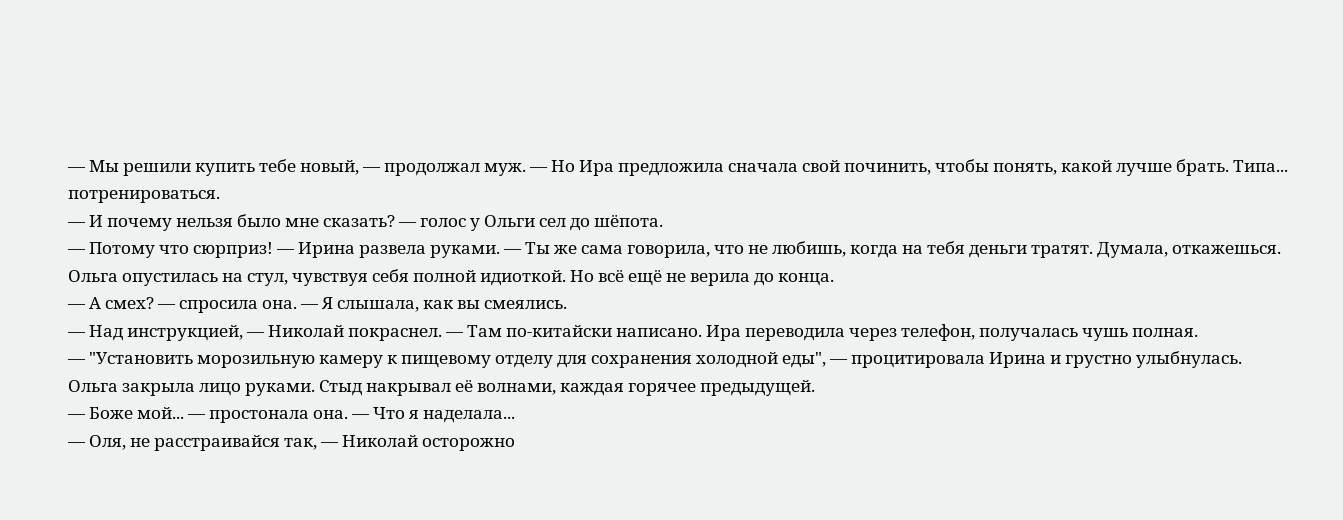— Мы решили купить тебе новый, — продолжал муж. — Но Ира предложила сначала свой починить, чтобы понять, какой лучше брать. Типа... потренироваться.
— И почему нельзя было мне сказать? — голос у Ольги сел до шёпота.
— Потому что сюрприз! — Ирина развела руками. — Ты же сама говорила, что не любишь, когда на тебя деньги тратят. Думала, откажешься.
Ольга опустилась на стул, чувствуя себя полной идиоткой. Но всё ещё не верила до конца.
— А смех? — спросила она. — Я слышала, как вы смеялись.
— Над инструкцией, — Николай покраснел. — Там по-китайски написано. Ира переводила через телефон, получалась чушь полная.
— "Установить морозильную камеру к пищевому отделу для сохранения холодной еды", — процитировала Ирина и грустно улыбнулась.
Ольга закрыла лицо руками. Стыд накрывал её волнами, каждая горячее предыдущей.
— Боже мой... — простонала она. — Что я наделала...
— Оля, не расстраивайся так, — Николай осторожно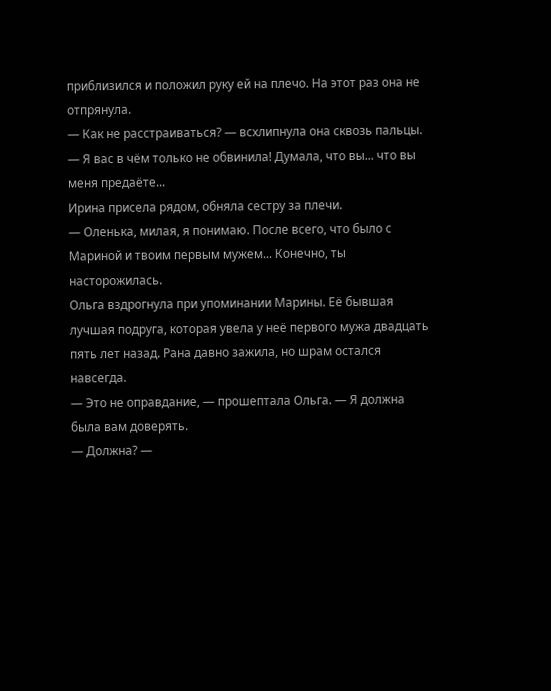приблизился и положил руку ей на плечо. На этот раз она не отпрянула.
— Как не расстраиваться? — всхлипнула она сквозь пальцы. — Я вас в чём только не обвинила! Думала, что вы... что вы меня предаёте...
Ирина присела рядом, обняла сестру за плечи.
— Оленька, милая, я понимаю. После всего, что было с Мариной и твоим первым мужем... Конечно, ты насторожилась.
Ольга вздрогнула при упоминании Марины. Её бывшая лучшая подруга, которая увела у неё первого мужа двадцать пять лет назад. Рана давно зажила, но шрам остался навсегда.
— Это не оправдание, — прошептала Ольга. — Я должна была вам доверять.
— Должна? —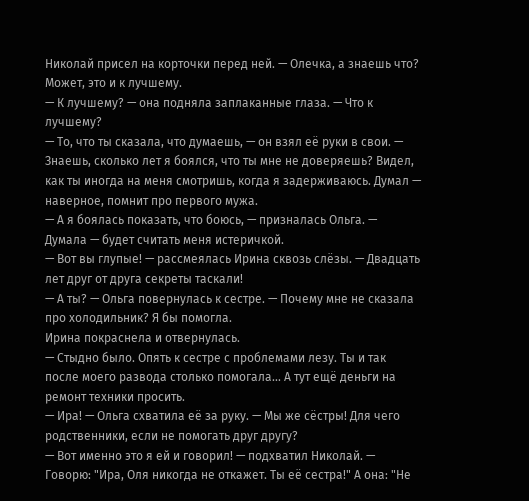Николай присел на корточки перед ней. — Олечка, а знаешь что? Может, это и к лучшему.
— К лучшему? — она подняла заплаканные глаза. — Что к лучшему?
— То, что ты сказала, что думаешь, — он взял её руки в свои. — Знаешь, сколько лет я боялся, что ты мне не доверяешь? Видел, как ты иногда на меня смотришь, когда я задерживаюсь. Думал — наверное, помнит про первого мужа.
— А я боялась показать, что боюсь, — призналась Ольга. — Думала — будет считать меня истеричкой.
— Вот вы глупые! — рассмеялась Ирина сквозь слёзы. — Двадцать лет друг от друга секреты таскали!
— А ты? — Ольга повернулась к сестре. — Почему мне не сказала про холодильник? Я бы помогла.
Ирина покраснела и отвернулась.
— Стыдно было. Опять к сестре с проблемами лезу. Ты и так после моего развода столько помогала... А тут ещё деньги на ремонт техники просить.
— Ира! — Ольга схватила её за руку. — Мы же сёстры! Для чего родственники, если не помогать друг другу?
— Вот именно это я ей и говорил! — подхватил Николай. — Говорю: "Ира, Оля никогда не откажет. Ты её сестра!" А она: "Не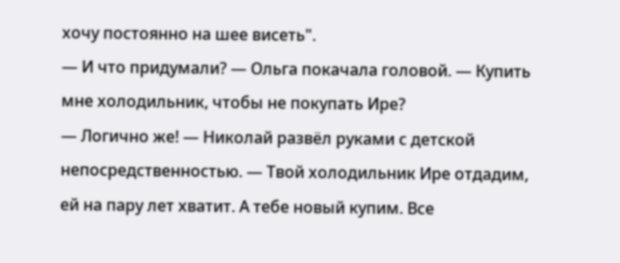хочу постоянно на шее висеть".
— И что придумали? — Ольга покачала головой. — Купить мне холодильник, чтобы не покупать Ире?
— Логично же! — Николай развёл руками с детской непосредственностью. — Твой холодильник Ире отдадим, ей на пару лет хватит. А тебе новый купим. Все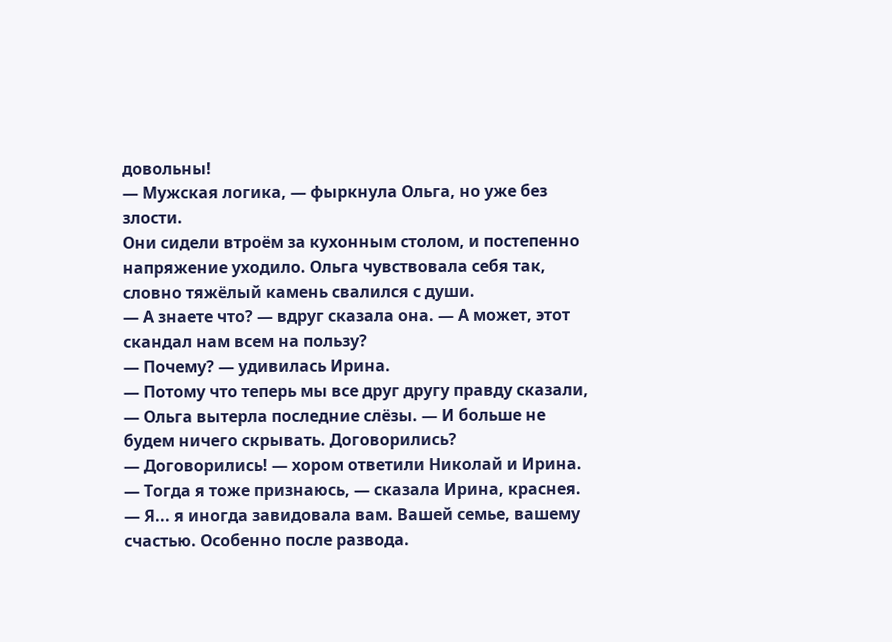довольны!
— Мужская логика, — фыркнула Ольга, но уже без злости.
Они сидели втроём за кухонным столом, и постепенно напряжение уходило. Ольга чувствовала себя так, словно тяжёлый камень свалился с души.
— А знаете что? — вдруг сказала она. — А может, этот скандал нам всем на пользу?
— Почему? — удивилась Ирина.
— Потому что теперь мы все друг другу правду сказали, — Ольга вытерла последние слёзы. — И больше не будем ничего скрывать. Договорились?
— Договорились! — хором ответили Николай и Ирина.
— Тогда я тоже признаюсь, — сказала Ирина, краснея. — Я... я иногда завидовала вам. Вашей семье, вашему счастью. Особенно после развода.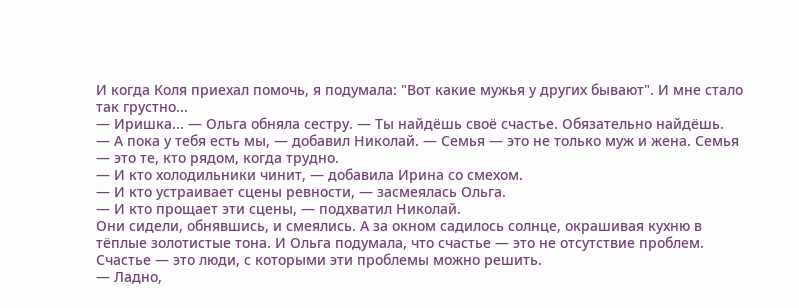И когда Коля приехал помочь, я подумала: "Вот какие мужья у других бывают". И мне стало так грустно...
— Иришка... — Ольга обняла сестру. — Ты найдёшь своё счастье. Обязательно найдёшь.
— А пока у тебя есть мы, — добавил Николай. — Семья — это не только муж и жена. Семья — это те, кто рядом, когда трудно.
— И кто холодильники чинит, — добавила Ирина со смехом.
— И кто устраивает сцены ревности, — засмеялась Ольга.
— И кто прощает эти сцены, — подхватил Николай.
Они сидели, обнявшись, и смеялись. А за окном садилось солнце, окрашивая кухню в тёплые золотистые тона. И Ольга подумала, что счастье — это не отсутствие проблем. Счастье — это люди, с которыми эти проблемы можно решить.
— Ладно,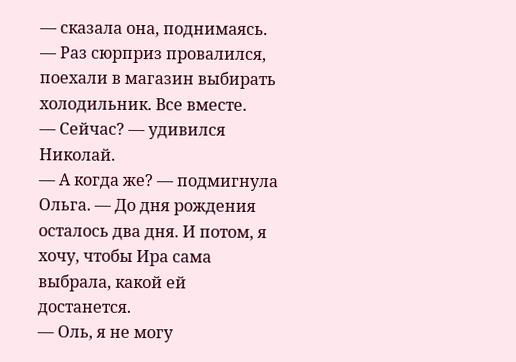— сказала она, поднимаясь. — Раз сюрприз провалился, поехали в магазин выбирать холодильник. Все вместе.
— Сейчас? — удивился Николай.
— А когда же? — подмигнула Ольга. — До дня рождения осталось два дня. И потом, я хочу, чтобы Ира сама выбрала, какой ей достанется.
— Оль, я не могу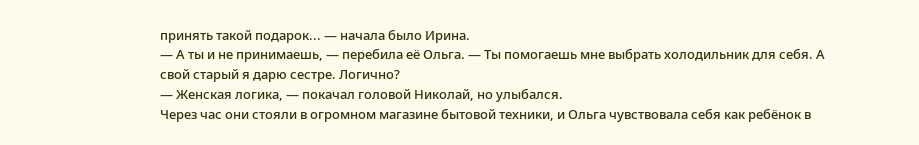принять такой подарок... — начала было Ирина.
— А ты и не принимаешь, — перебила её Ольга. — Ты помогаешь мне выбрать холодильник для себя. А свой старый я дарю сестре. Логично?
— Женская логика, — покачал головой Николай, но улыбался.
Через час они стояли в огромном магазине бытовой техники, и Ольга чувствовала себя как ребёнок в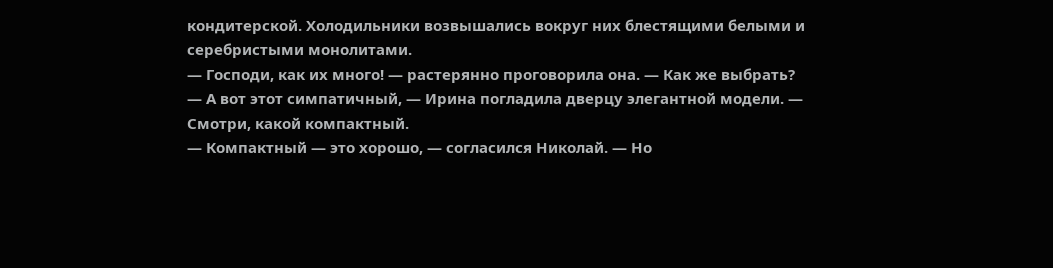кондитерской. Холодильники возвышались вокруг них блестящими белыми и серебристыми монолитами.
— Господи, как их много! — растерянно проговорила она. — Как же выбрать?
— А вот этот симпатичный, — Ирина погладила дверцу элегантной модели. — Смотри, какой компактный.
— Компактный — это хорошо, — согласился Николай. — Но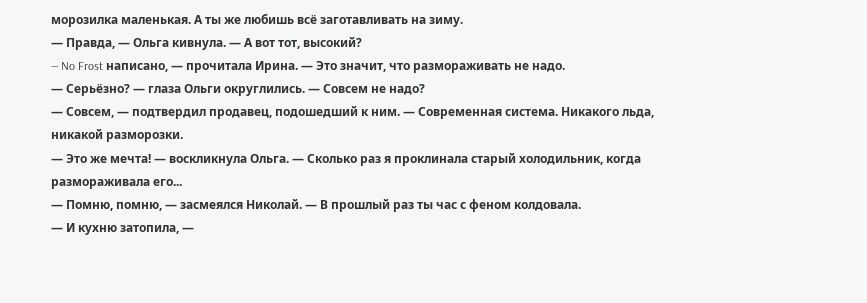морозилка маленькая. А ты же любишь всё заготавливать на зиму.
— Правда, — Ольга кивнула. — А вот тот, высокий?
— No Frost написано, — прочитала Ирина. — Это значит, что размораживать не надо.
— Серьёзно? — глаза Ольги округлились. — Совсем не надо?
— Совсем, — подтвердил продавец, подошедший к ним. — Современная система. Никакого льда, никакой разморозки.
— Это же мечта! — воскликнула Ольга. — Сколько раз я проклинала старый холодильник, когда размораживала его...
— Помню, помню, — засмеялся Николай. — В прошлый раз ты час с феном колдовала.
— И кухню затопила, —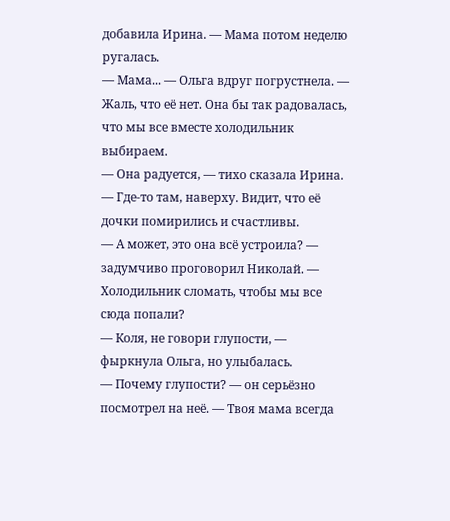добавила Ирина. — Мама потом неделю ругалась.
— Мама... — Ольга вдруг погрустнела. — Жаль, что её нет. Она бы так радовалась, что мы все вместе холодильник выбираем.
— Она радуется, — тихо сказала Ирина. — Где-то там, наверху. Видит, что её дочки помирились и счастливы.
— А может, это она всё устроила? — задумчиво проговорил Николай. — Холодильник сломать, чтобы мы все сюда попали?
— Коля, не говори глупости, — фыркнула Ольга, но улыбалась.
— Почему глупости? — он серьёзно посмотрел на неё. — Твоя мама всегда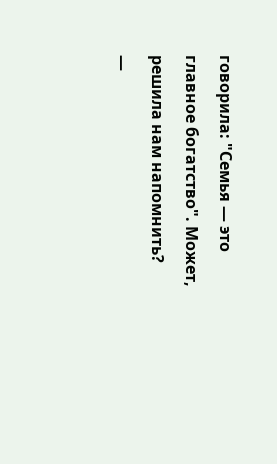говорила: "Семья — это главное богатство". Может, решила нам напомнить?
—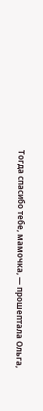Тогда спасибо тебе, мамочка, — прошептала Ольга,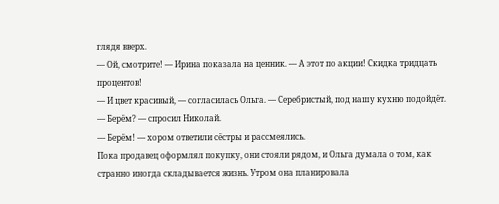глядя вверх.
— Ой, смотрите! — Ирина показала на ценник. — А этот по акции! Скидка тридцать процентов!
— И цвет красивый, — согласилась Ольга. — Серебристый, под нашу кухню подойдёт.
— Берём? — спросил Николай.
— Берём! — хором ответили сёстры и рассмеялись.
Пока продавец оформлял покупку, они стояли рядом, и Ольга думала о том, как странно иногда складывается жизнь. Утром она планировала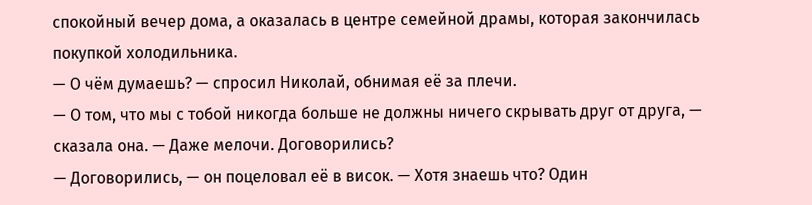спокойный вечер дома, а оказалась в центре семейной драмы, которая закончилась покупкой холодильника.
— О чём думаешь? — спросил Николай, обнимая её за плечи.
— О том, что мы с тобой никогда больше не должны ничего скрывать друг от друга, — сказала она. — Даже мелочи. Договорились?
— Договорились, — он поцеловал её в висок. — Хотя знаешь что? Один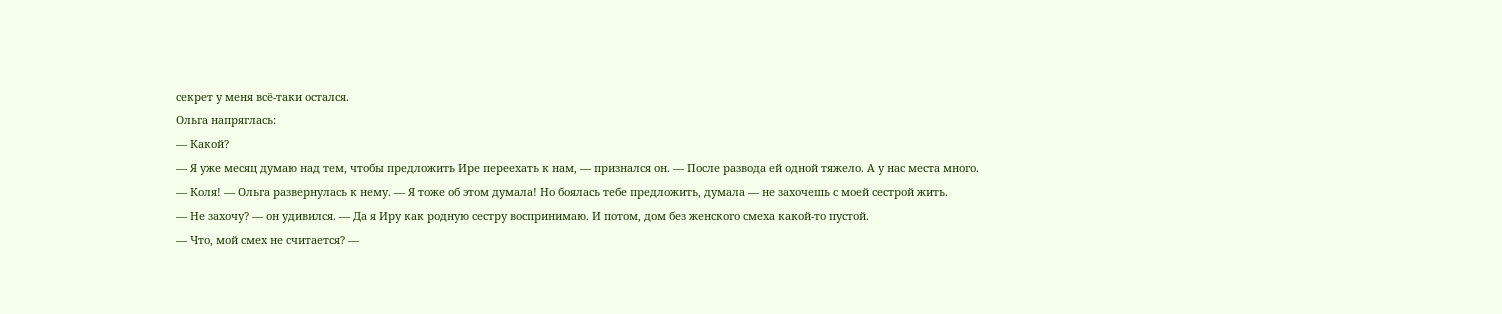секрет у меня всё-таки остался.
Ольга напряглась:
— Какой?
— Я уже месяц думаю над тем, чтобы предложить Ире переехать к нам, — признался он. — После развода ей одной тяжело. А у нас места много.
— Коля! — Ольга развернулась к нему. — Я тоже об этом думала! Но боялась тебе предложить, думала — не захочешь с моей сестрой жить.
— Не захочу? — он удивился. — Да я Иру как родную сестру воспринимаю. И потом, дом без женского смеха какой-то пустой.
— Что, мой смех не считается? —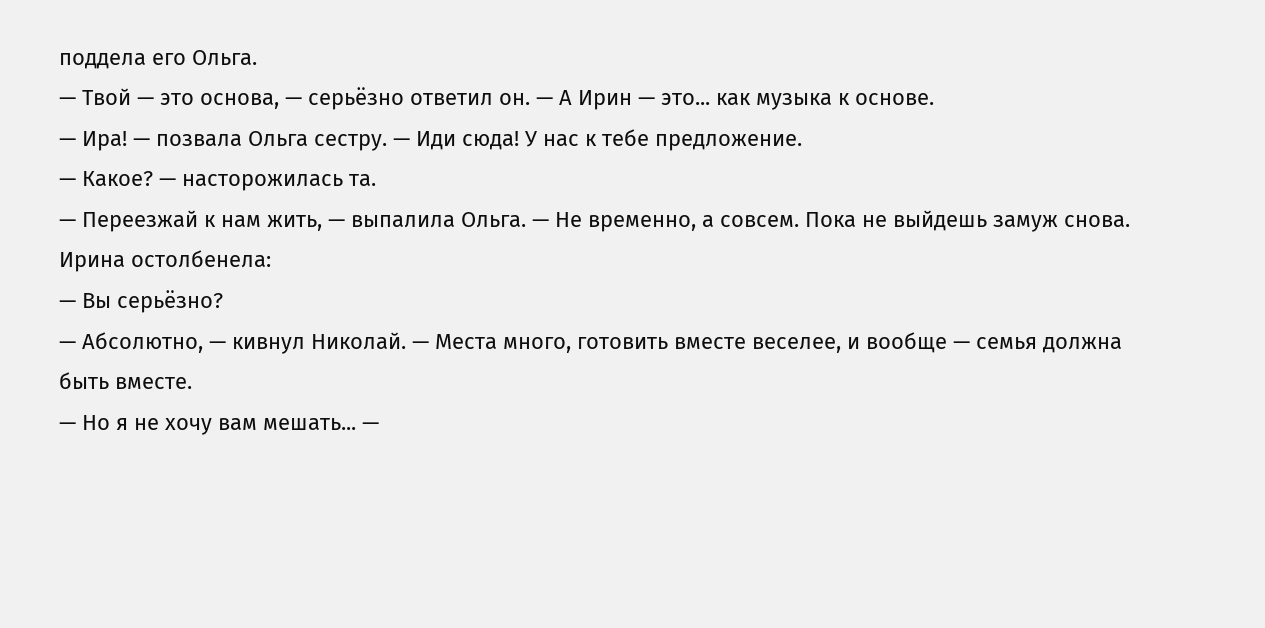поддела его Ольга.
— Твой — это основа, — серьёзно ответил он. — А Ирин — это... как музыка к основе.
— Ира! — позвала Ольга сестру. — Иди сюда! У нас к тебе предложение.
— Какое? — насторожилась та.
— Переезжай к нам жить, — выпалила Ольга. — Не временно, а совсем. Пока не выйдешь замуж снова.
Ирина остолбенела:
— Вы серьёзно?
— Абсолютно, — кивнул Николай. — Места много, готовить вместе веселее, и вообще — семья должна быть вместе.
— Но я не хочу вам мешать... —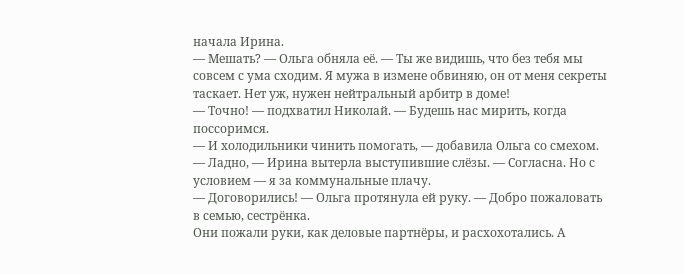начала Ирина.
— Мешать? — Ольга обняла её. — Ты же видишь, что без тебя мы совсем с ума сходим. Я мужа в измене обвиняю, он от меня секреты таскает. Нет уж, нужен нейтральный арбитр в доме!
— Точно! — подхватил Николай. — Будешь нас мирить, когда поссоримся.
— И холодильники чинить помогать, — добавила Ольга со смехом.
— Ладно, — Ирина вытерла выступившие слёзы. — Согласна. Но с условием — я за коммунальные плачу.
— Договорились! — Ольга протянула ей руку. — Добро пожаловать в семью, сестрёнка.
Они пожали руки, как деловые партнёры, и расхохотались. А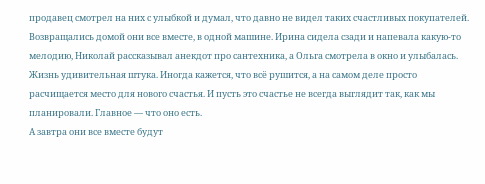продавец смотрел на них с улыбкой и думал, что давно не видел таких счастливых покупателей.
Возвращались домой они все вместе, в одной машине. Ирина сидела сзади и напевала какую-то мелодию, Николай рассказывал анекдот про сантехника, а Ольга смотрела в окно и улыбалась.
Жизнь удивительная штука. Иногда кажется, что всё рушится, а на самом деле просто расчищается место для нового счастья. И пусть это счастье не всегда выглядит так, как мы планировали. Главное — что оно есть.
А завтра они все вместе будут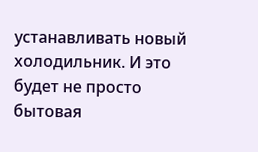устанавливать новый холодильник. И это будет не просто бытовая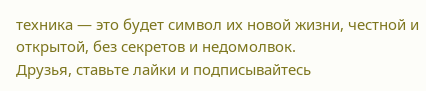техника — это будет символ их новой жизни, честной и открытой, без секретов и недомолвок.
Друзья, ставьте лайки и подписывайтесь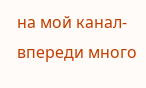на мой канал- впереди много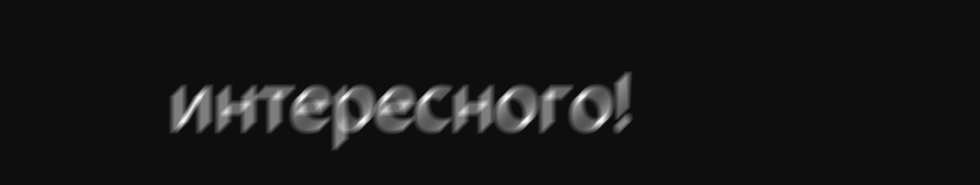интересного!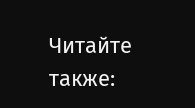Читайте также: